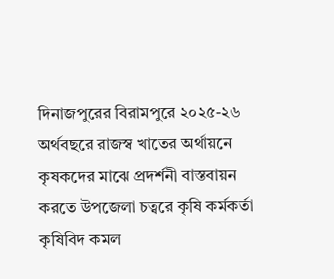দিনাজপুরের বিরামপুরে ২০২৫-২৬ অর্থবছরে রাজস্ব খাতের অর্থায়নে কৃষকদের মাঝে প্রদর্শনী বাস্তবায়ন করতে উপজেলা চত্বরে কৃষি কর্মকর্তা কৃষিবিদ কমল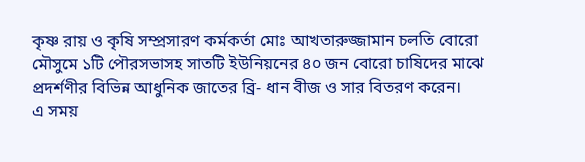কৃষ্ণ রায় ও কৃষি সম্প্রসারণ কর্মকর্তা মোঃ আখতারুজ্জামান চলতি বোরো মৌসুমে ১টি পৌরসভাসহ সাতটি ইউনিয়নের ৪০ জন বোরো চাষিদের মাঝে প্রদর্শণীর বিভিন্ন আধুনিক জাতের ব্রি- ধান বীজ ও সার বিতরণ করেন।
এ সময়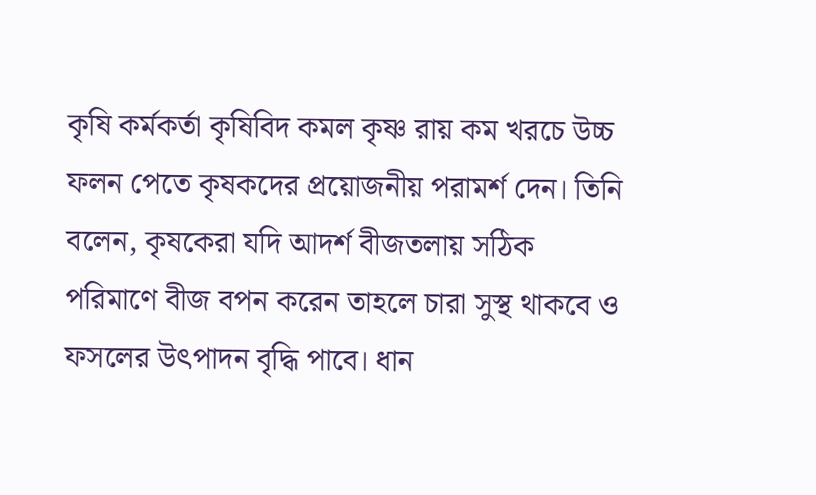কৃষি কর্মকর্তা কৃষিবিদ কমল কৃষ্ণ রায় কম খরচে উচ্চ ফলন পেতে কৃষকদের প্রয়োজনীয় পরামর্শ দেন। তিনি বলেন, কৃষকেরা যদি আদর্শ বীজতলায় সঠিক পরিমাণে বীজ বপন করেন তাহলে চারা সুস্থ থাকবে ও ফসলের উৎপাদন বৃদ্ধি পাবে। ধান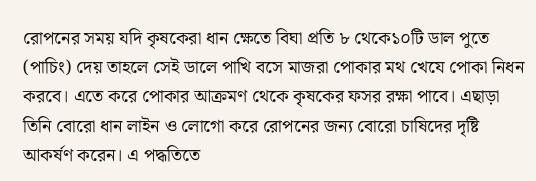রোপনের সময় যদি কৃষকেরা ধান ক্ষেতে বিঘা প্রতি ৮ থেকে১০টি ডাল পুতে (পাচিং) দেয় তাহলে সেই ডালে পাখি বসে মাজরা পোকার মথ খেযে পোকা নিধন করবে। এতে করে পোকার আক্রমণ থেকে কৃষকের ফসর রক্ষা পাবে। এছাড়া তিনি বোরো ধান লাইন ও লোগো করে রোপনের জন্য বোরো চাষিদের দৃষ্টি আকর্ষণ করেন। এ পদ্ধতিতে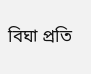বিঘা প্রতি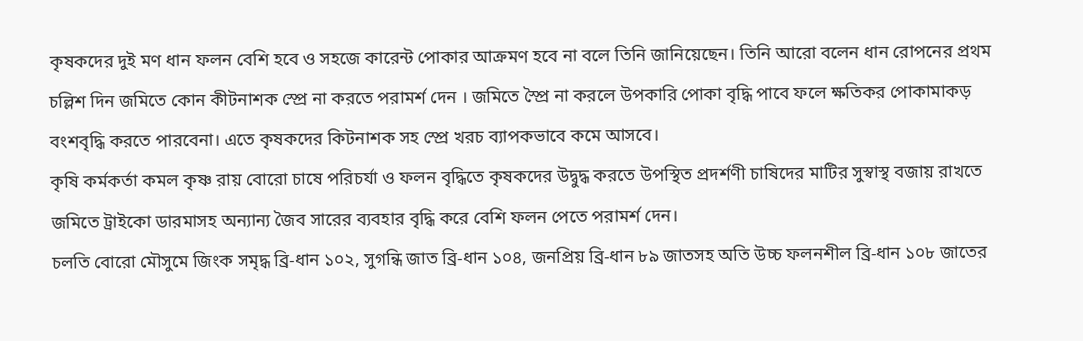কৃষকদের দুই মণ ধান ফলন বেশি হবে ও সহজে কারেন্ট পোকার আক্রমণ হবে না বলে তিনি জানিয়েছেন। তিনি আরো বলেন ধান রোপনের প্রথম চল্লিশ দিন জমিতে কোন কীটনাশক স্প্রে না করতে পরামর্শ দেন । জমিতে স্প্রৈ না করলে উপকারি পোকা বৃদ্ধি পাবে ফলে ক্ষতিকর পোকামাকড় বংশবৃদ্ধি করতে পারবেনা। এতে কৃষকদের কিটনাশক সহ স্প্রে খরচ ব্যাপকভাবে কমে আসবে।
কৃষি কর্মকর্তা কমল কৃষ্ণ রায় বোরো চাষে পরিচর্যা ও ফলন বৃদ্ধিতে কৃষকদের উদ্বুদ্ধ করতে উপস্থিত প্রদর্শণী চাষিদের মাটির সুস্বাস্থ বজায় রাখতে জমিতে ট্রাইকো ডারমাসহ অন্যান্য জৈব সারের ব্যবহার বৃদ্ধি করে বেশি ফলন পেতে পরামর্শ দেন।
চলতি বোরো মৌসুমে জিংক সমৃদ্ধ ব্রি-ধান ১০২, সুগন্ধি জাত ব্রি-ধান ১০৪, জনপ্রিয় ব্রি-ধান ৮৯ জাতসহ অতি উচ্চ ফলনশীল ব্রি-ধান ১০৮ জাতের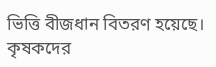ভিত্তি বীজধান বিতরণ হয়েছে। কৃষকদের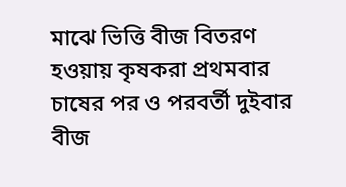মাঝে ভিত্তি বীজ বিতরণ হওয়ায় কৃষকরা প্রথমবার চাষের পর ও পরবর্তী দুইবার বীজ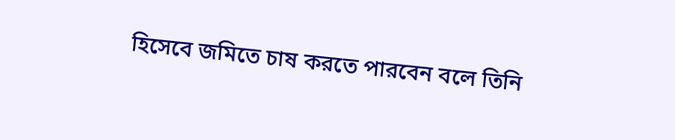হিসেবে জমিতে চাষ করতে পারবেন বলে তিনি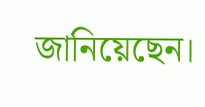জানিয়েছেন।